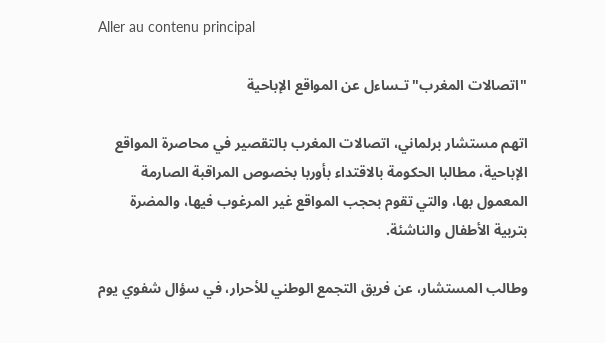Aller au contenu principal

"اتصالات المغرب" تـساءل عن المواقع الإباحية

اتهم مستشار برلماني، اتصالات المغرب بالتقصير في محاصرة المواقع الإباحية، مطالبا الحكومة بالاقتداء بأوربا بخصوص المراقبة الصارمة المعمول بها، والتي تقوم بحجب المواقع غير المرغوب فيها، والمضرة بتربية الأطفال والناشئة.

وطالب المستشار، عن فريق التجمع الوطني للأحرار، في سؤال شفوي يوم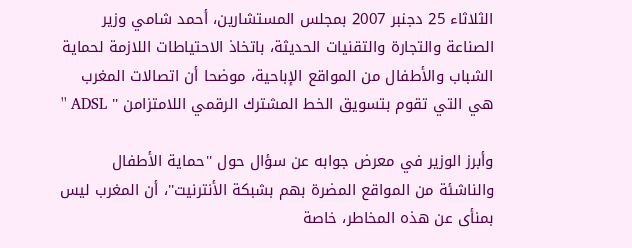الثلاثاء 25 دجنبر 2007 بمجلس المستشارين، أحمد شامي وزير الصناعة والتجارة والتقنيات الحديثة، باتخاذ الاحتياطات اللازمة لحماية الشباب والأطفال من المواقع الإباحية، موضحا أن اتصالات المغرب هي التي تقوم بتسويق الخط المشترك الرقمي اللامتزامن '' ADSL ''

وأبرز الوزير في معرض جوابه عن سؤال حول ''حماية الأطفال والناشئة من المواقع المضرة بهم بشبكة الأنترنيت''، أن المغرب ليس بمنأى عن هذه المخاطر، خاصة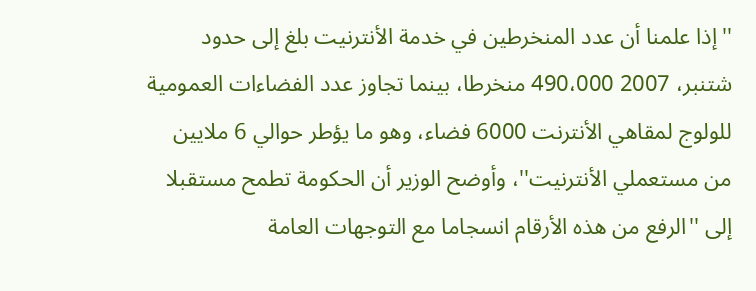''إذا علمنا أن عدد المنخرطين في خدمة الأنترنيت بلغ إلى حدود شتنبر، 2007 490،000 منخرطا، بينما تجاوز عدد الفضاءات العمومية للولوج لمقاهي الأنترنت 6000 فضاء، وهو ما يؤطر حوالي 6 ملايين من مستعملي الأنترنيت''، وأوضح الوزير أن الحكومة تطمح مستقبلا إلى ''الرفع من هذه الأرقام انسجاما مع التوجهات العامة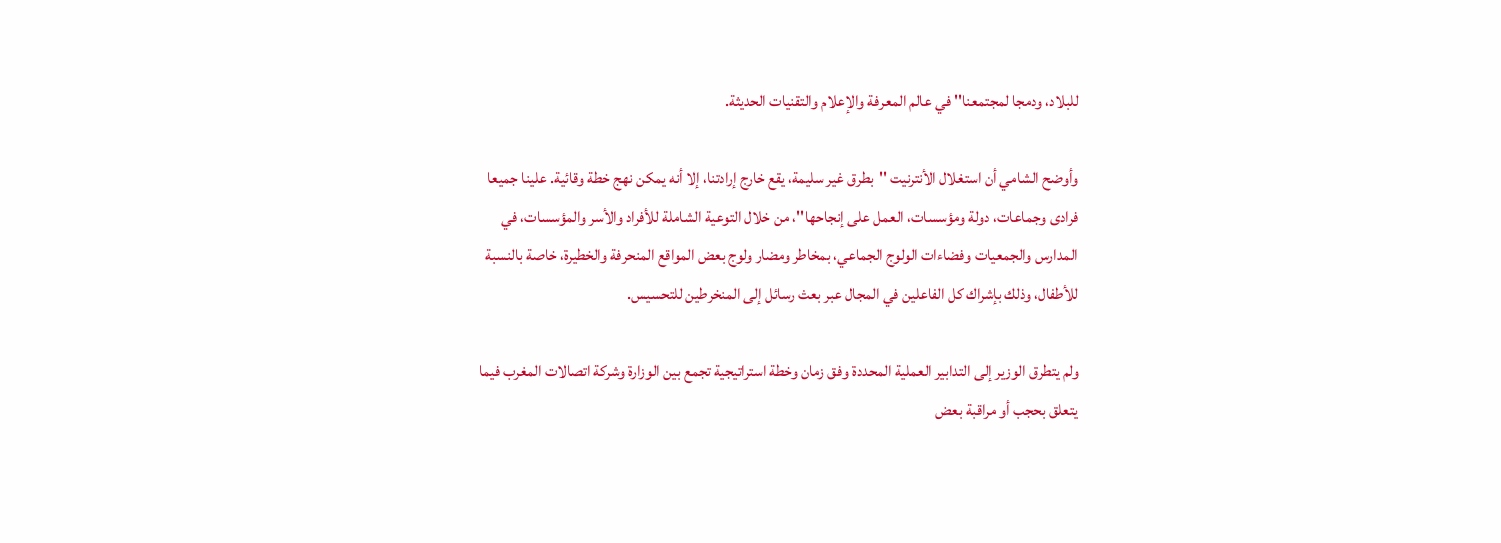للبلاد، ودمجا لمجتمعنا'' في عالم المعرفة والإعلام والتقنيات الحديثة.

وأوضح الشامي أن استغلال الأنترنيت ''بطرق غير سليمة، يقع خارج إرادتنا، إلا أنه يمكن نهج خطة وقائية. علينا جميعا فرادى وجماعات، دولة ومؤسسات، العمل على إنجاحها''، من خلال التوعية الشاملة للأفراد والأسر والمؤسسات، في المدارس والجمعيات وفضاءات الولوج الجماعي، بمخاطر ومضار ولوج بعض المواقع المنحرفة والخطيرة، خاصة بالنسبة للأطفال، وذلك بإشراك كل الفاعلين في المجال عبر بعث رسائل إلى المنخرطين للتحسيس.

ولم يتطرق الوزير إلى التدابير العملية المحددة وفق زمان وخطة استراتيجية تجمع بين الوزارة وشركة اتصالات المغرب فيما يتعلق بحجب أو مراقبة بعض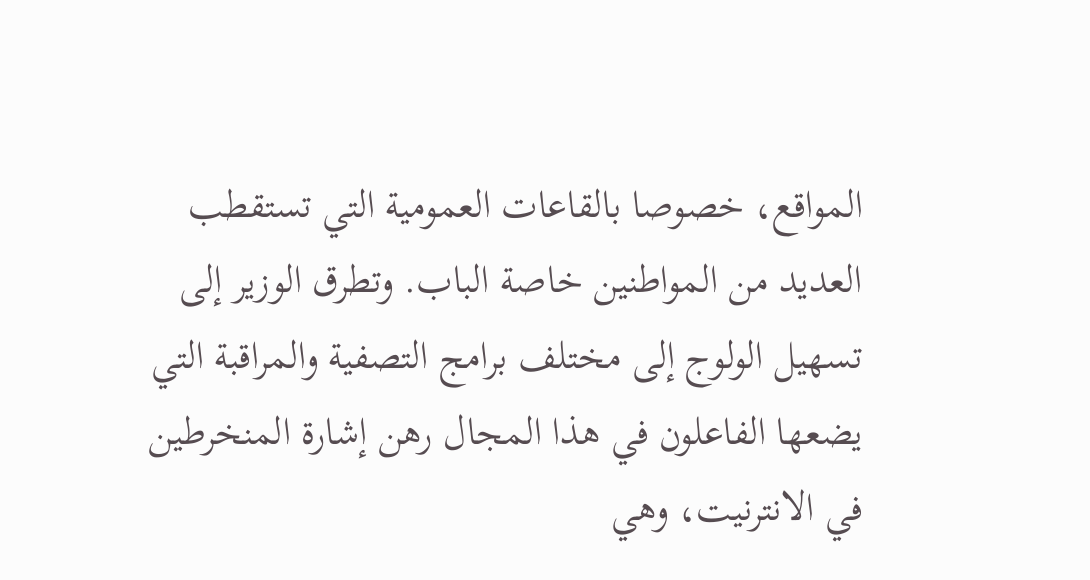المواقع، خصوصا بالقاعات العمومية التي تستقطب العديد من المواطنين خاصة الباب. وتطرق الوزير إلى تسهيل الولوج إلى مختلف برامج التصفية والمراقبة التي يضعها الفاعلون في هذا المجال رهن إشارة المنخرطين في الانترنيت، وهي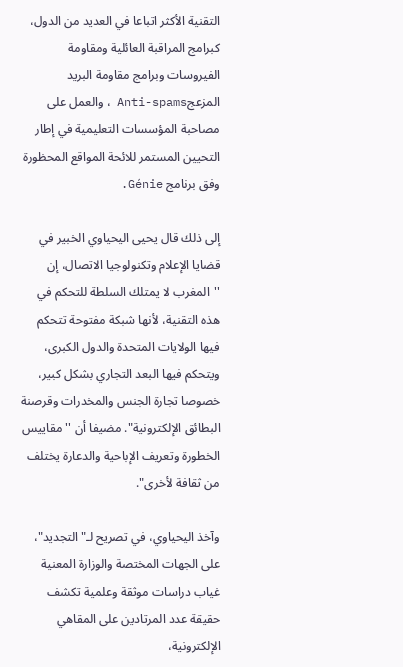التقنية الأكثر اتباعا في العديد من الدول، كبرامج المراقبة العائلية ومقاومة الفيروسات وبرامج مقاومة البريد المزعجAnti-spams ، والعمل على مصاحبة المؤسسات التعليمية في إطار التحيين المستمر للائحة المواقع المحظورة وفق برنامج Génie.

إلى ذلك قال يحيى اليحياوي الخبير في قضايا الإعلام وتكنولوجيا الاتصال، إن ''المغرب لا يمتلك السلطة للتحكم في هذه التقنية، لأنها شبكة مفتوحة تتحكم فيها الولايات المتحدة والدول الكبرى، ويتحكم فيها البعد التجاري بشكل كبير، خصوصا تجارة الجنس والمخدرات وقرصنة البطائق الإلكترونية". مضيفا أن ''مقاييس الخطورة وتعريف الإباحية والدعارة يختلف من ثقافة لأخرى".

وآخذ اليحياوي، في تصريح لـ"التجديد"، على الجهات المختصة والوزارة المعنية غياب دراسات موثقة وعلمية تكشف حقيقة عدد المرتادين على المقاهي الإلكترونية،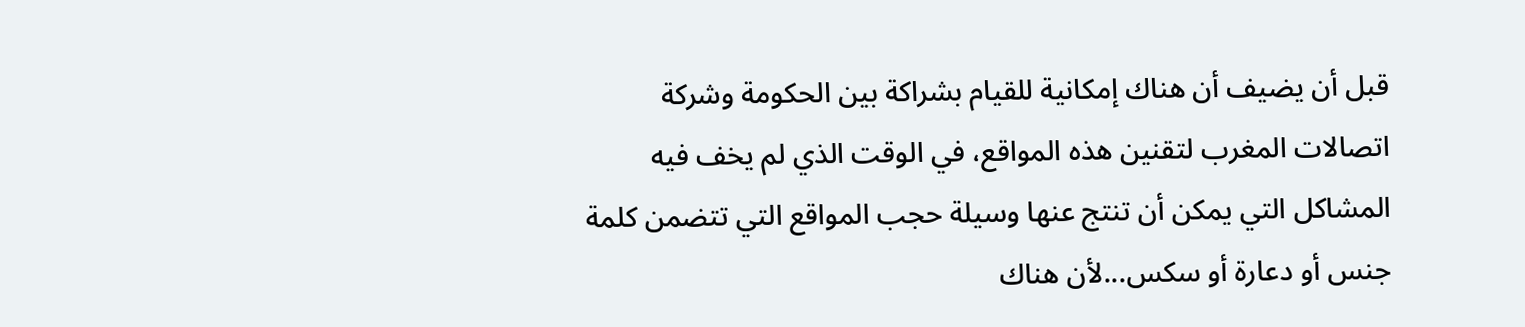قبل أن يضيف أن هناك إمكانية للقيام بشراكة بين الحكومة وشركة اتصالات المغرب لتقنين هذه المواقع، في الوقت الذي لم يخف فيه المشاكل التي يمكن أن تنتج عنها وسيلة حجب المواقع التي تتضمن كلمة جنس أو دعارة أو سكس...لأن هناك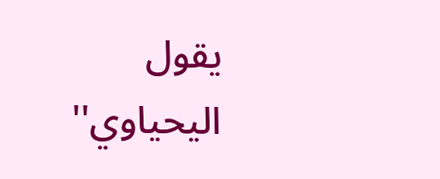يقول اليحياوي''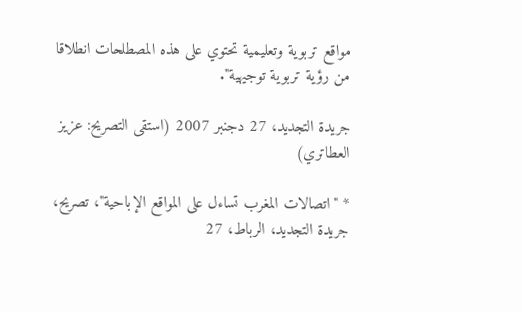مواقع تربوية وتعليمية تحتوي على هذه المصطلحات انطلاقا من رؤية تربوية توجيهية".

جريدة التجديد، 27 دجنبر 2007 (استقى التصريح: عزيز العطاتري)

* "اتصالات المغرب تساءل على المواقع الإباحية"، تصريح، جريدة التجديد، الرباط، 27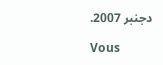دجنبر 2007.

Vous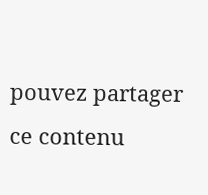pouvez partager ce contenu